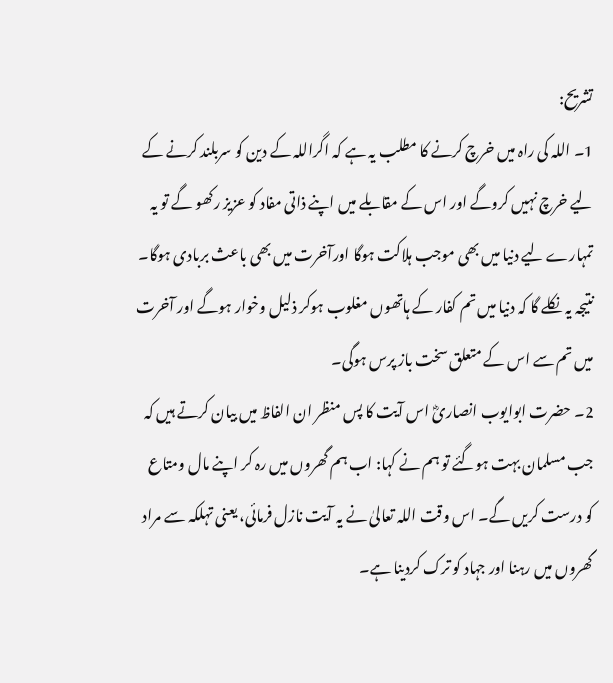تشریح:
1۔ اللہ کی راہ میں خرچ کرنے کا مطلب یہ ہے کہ اگراللہ کے دین کو سربلند کرنے کے لیے خرچ نہیں کروگے اور اس کے مقابلے میں اپنے ذاتی مفاد کو عزیز رکھو گے تو یہ تمہارے لیے دنیا میں بھی موجب ہلاکت ہوگا اورآخرت میں بھی باعث بربادی ہوگا۔ نتیجہ یہ نکلے گا کہ دنیا میں تم کفار کے ہاتھوں مغلوب ہوکر ذلیل وخوار ہوگے اور آخرت میں تم سے اس کے متعلق سخت باز پرس ہوگی۔
2۔ حضرت ابوایوب انصاریؓ اس آیت کا پس منظر ان الفاظ میں بیان کرتے ہیں کہ جب مسلمان بہت ہوگئے تو ہم نے کہا: اب ہم گھروں میں رہ کر اپنے مال ومتاع کو درست کریں گے۔ اس وقت اللہ تعالیٰ نے یہ آیت نازل فرمائی، یعنی تہلکہ سے مراد گھروں میں رہنا اور جہاد کو ترک کردینا ہے۔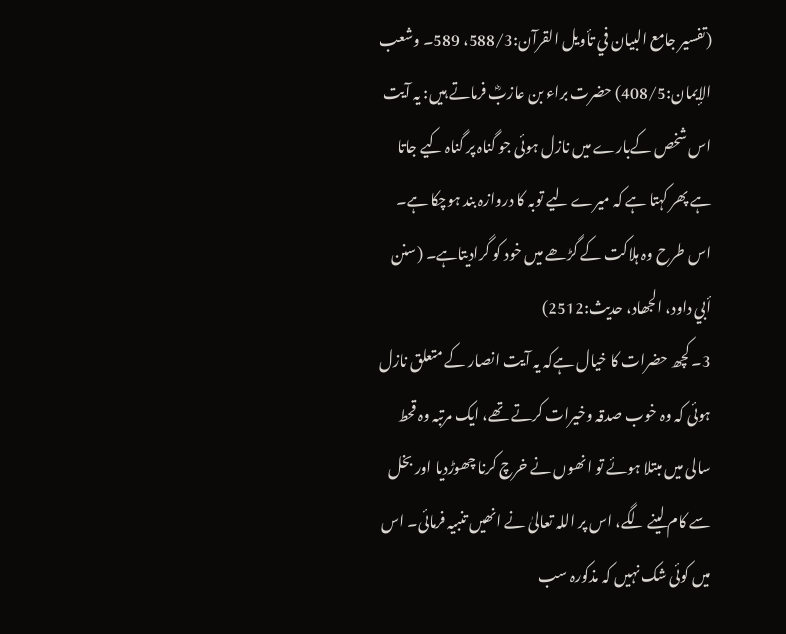(تفسیر جامع البیان في تأویل القرآن:588/3، 589۔ وشعب الإیمان:408/5) حضرت براء بن عازبؓ فرماتے ہیں: یہ آیت اس شخص کےبارے میں نازل ہوئی جو گناہ پر گناہ کیے جاتا ہے پھر کہتا ہے کہ میرے لیے توبہ کا دروازہ بند ہوچکا ہے۔ اس طرح وہ ہلاکت کے گڑھے میں خود کو گرادیتاہے۔ (سنن أبي داود، الجھاد، حدیث:2512)
3۔ کچھ حضرات کا خیال ہےکہ یہ آیت انصار کے متعلق نازل ہوئی کہ وہ خوب صدقہ وخیرات کرتے تھے، ایک مرتبہ وہ قحط سالی میں مبتلا ہوئے تو انھوں نے خرچ کرنا چھوڑدیا اور بخل سے کام لینے لگے، اس پر اللہ تعالیٰ نے انھیں تنبیہ فرمائی۔ اس میں کوئی شک نہیں کہ مذکورہ سب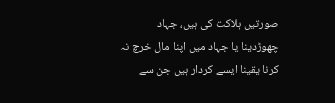صورتیں ہلاکت کی ہیں، جہاد چھوڑدینا یا جہاد میں اپنا مال خرچ نہ کرنا یقینا ایسے کردار ہیں جن سے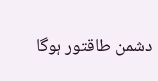دشمن طاقتور ہوگا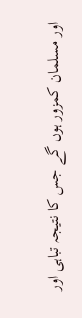اور مسلمان کمزور ہوں گے جس کا نتیجہ تباہی اور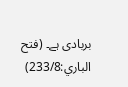بربادی ہے۔ (فتح الباري:233/8)